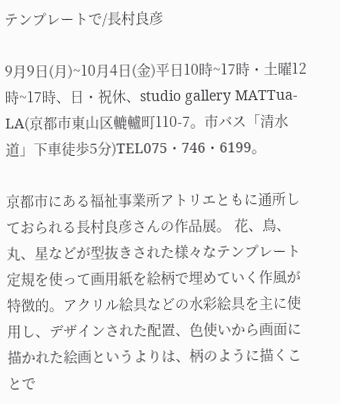テンプレートで/長村良彦

9月9日(月)~10月4日(金)平日10時~17時・土曜12時~17時、日・祝休、studio gallery MATTua-LA(京都市東山区轆轤町110-7。市バス「清水道」下車徒歩5分)TEL075・746・6199。

京都市にある福祉事業所アトリエともに通所しておられる長村良彦さんの作品展。 花、鳥、丸、星などが型抜きされた様々なテンプレート定規を使って画用紙を絵柄で埋めていく作風が特徴的。アクリル絵具などの水彩絵具を主に使用し、デザインされた配置、色使いから画面に描かれた絵画というよりは、柄のように描くことで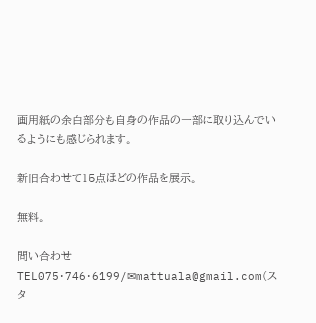画用紙の余白部分も自身の作品の一部に取り込んでいるようにも感じられます。

新旧合わせて15点ほどの作品を展示。

無料。

問い合わせTEL075・746・6199/✉mattuala@gmail.com(スタ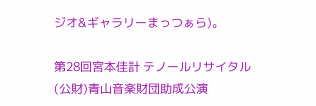ジオ&ギャラリーまっつぁら)。

第28回宮本佳計 テノールリサイタル (公財)青山音楽財団助成公演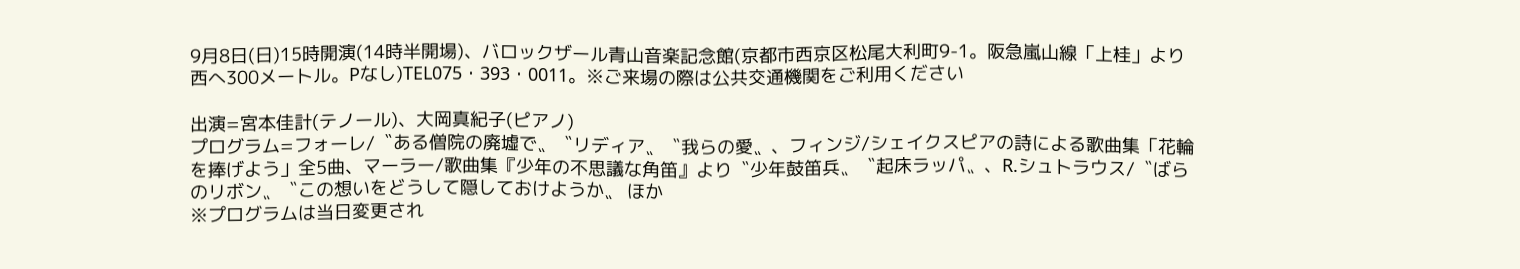9月8日(日)15時開演(14時半開場)、バロックザール青山音楽記念館(京都市西京区松尾大利町9-1。阪急嵐山線「上桂」より西へ300メートル。Pなし)TEL075・393・0011。※ご来場の際は公共交通機関をご利用ください

出演=宮本佳計(テノール)、大岡真紀子(ピアノ)
プログラム=フォーレ/〝ある僧院の廃墟で〟〝リディア〟〝我らの愛〟、フィンジ/シェイクスピアの詩による歌曲集「花輪を捧げよう」全5曲、マーラー/歌曲集『少年の不思議な角笛』より〝少年鼓笛兵〟〝起床ラッパ〟、R.シュトラウス/〝ばらのリボン〟〝この想いをどうして隠しておけようか〟 ほか
※プログラムは当日変更され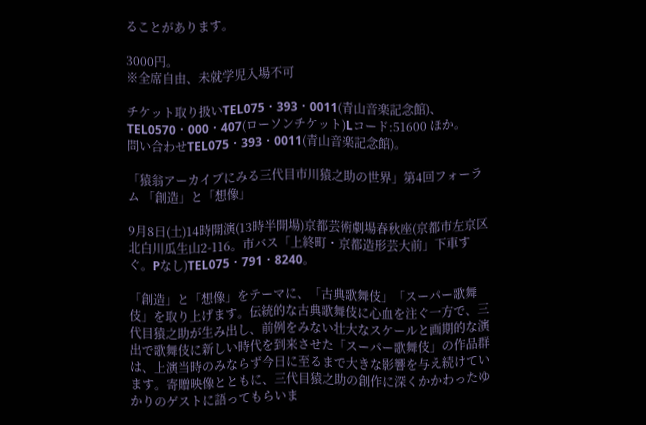ることがあります。

3000円。
※全席自由、未就学児入場不可

チケット取り扱いTEL075・393・0011(青山音楽記念館)、TEL0570・000・407(ローソンチケット)Lコード:51600 ほか。
問い合わせTEL075・393・0011(青山音楽記念館)。

「猿翁アーカイブにみる三代目市川猿之助の世界」第4回フォーラム 「創造」と「想像」

9月8日(土)14時開演(13時半開場)京都芸術劇場春秋座(京都市左京区北白川瓜生山2-116。市バス「上終町・京都造形芸大前」下車すぐ。Pなし)TEL075・791・8240。

「創造」と「想像」をテーマに、「古典歌舞伎」「スーパー歌舞伎」を取り上げます。伝統的な古典歌舞伎に心血を注ぐ一方で、三代目猿之助が生み出し、前例をみない壮大なスケールと画期的な演出で歌舞伎に新しい時代を到来させた「スーパー歌舞伎」の作品群は、上演当時のみならず今日に至るまで大きな影響を与え続けています。寄贈映像とともに、三代目猿之助の創作に深くかかわったゆかりのゲストに語ってもらいま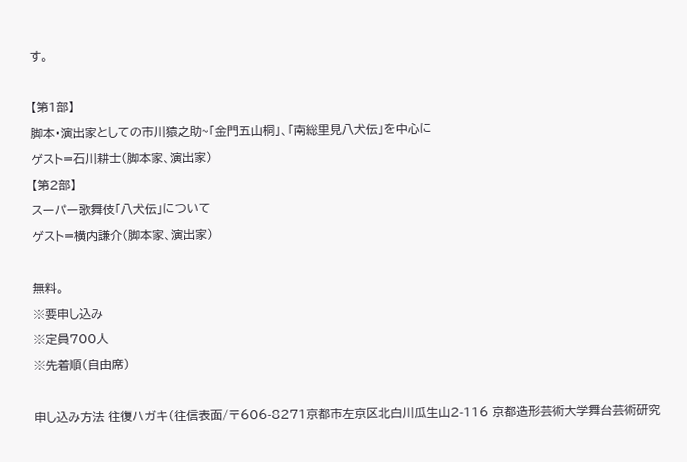す。

【第1部】
脚本・演出家としての市川猿之助~「金門五山桐」、「南総里見八犬伝」を中心に
ゲスト=石川耕士(脚本家、演出家)
【第2部】
スーパー歌舞伎「八犬伝」について
ゲスト=横内謙介(脚本家、演出家)

無料。
※要申し込み
※定員700人
※先着順(自由席)

申し込み方法 往復ハガキ(往信表面/〒606-8271京都市左京区北白川瓜生山2-116 京都造形芸術大学舞台芸術研究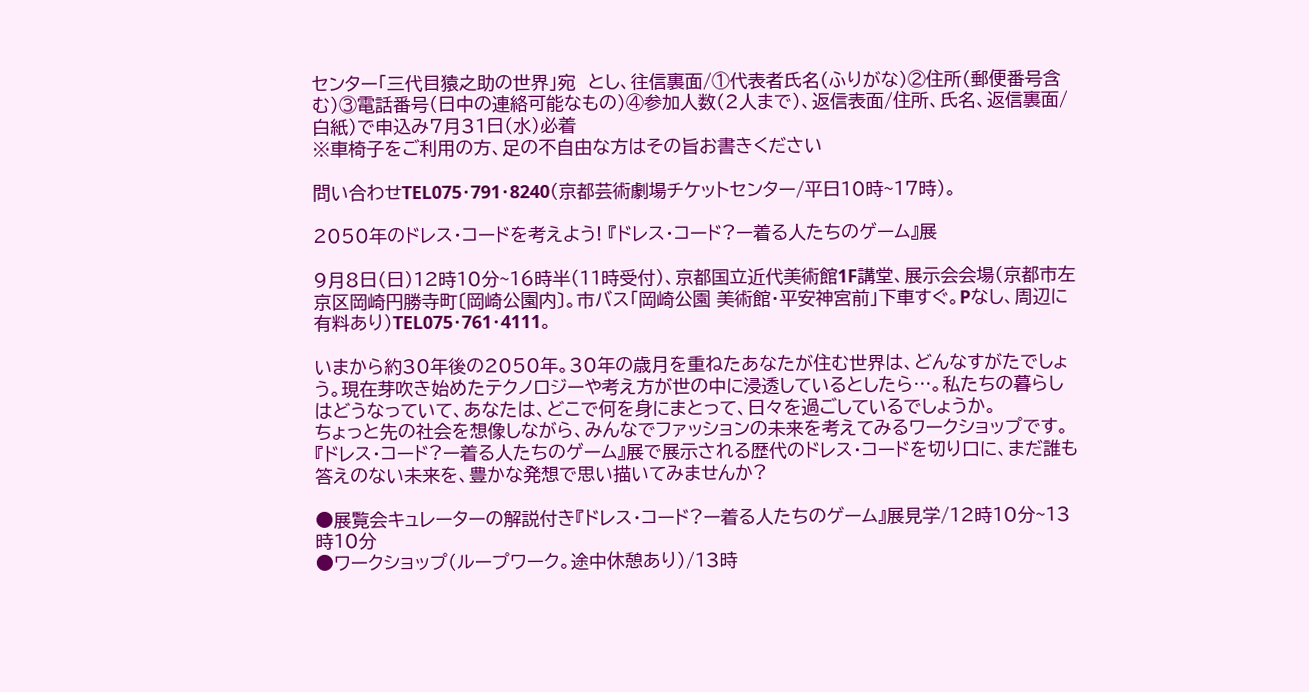センター「三代目猿之助の世界」宛  とし、往信裏面/①代表者氏名(ふりがな)②住所(郵便番号含む)③電話番号(日中の連絡可能なもの)④参加人数(2人まで)、返信表面/住所、氏名、返信裏面/白紙)で申込み7月31日(水)必着
※車椅子をご利用の方、足の不自由な方はその旨お書きください

問い合わせTEL075・791・8240(京都芸術劇場チケットセンター/平日10時~17時)。

2050年のドレス・コードを考えよう! 『ドレス・コード?ー着る人たちのゲーム』展

9月8日(日)12時10分~16時半(11時受付)、京都国立近代美術館1F講堂、展示会会場(京都市左京区岡崎円勝寺町〔岡崎公園内〕。市バス「岡崎公園 美術館・平安神宮前」下車すぐ。Pなし、周辺に有料あり)TEL075・761・4111。

いまから約30年後の2050年。30年の歳月を重ねたあなたが住む世界は、どんなすがたでしょう。現在芽吹き始めたテクノロジーや考え方が世の中に浸透しているとしたら…。私たちの暮らしはどうなっていて、あなたは、どこで何を身にまとって、日々を過ごしているでしょうか。
ちょっと先の社会を想像しながら、みんなでファッションの未来を考えてみるワークショップです。『ドレス・コード?ー着る人たちのゲーム』展で展示される歴代のドレス・コードを切り口に、まだ誰も答えのない未来を、豊かな発想で思い描いてみませんか?

●展覧会キュレーターの解説付き『ドレス・コード?ー着る人たちのゲーム』展見学/12時10分~13時10分
●ワークショップ(ループワーク。途中休憩あり)/13時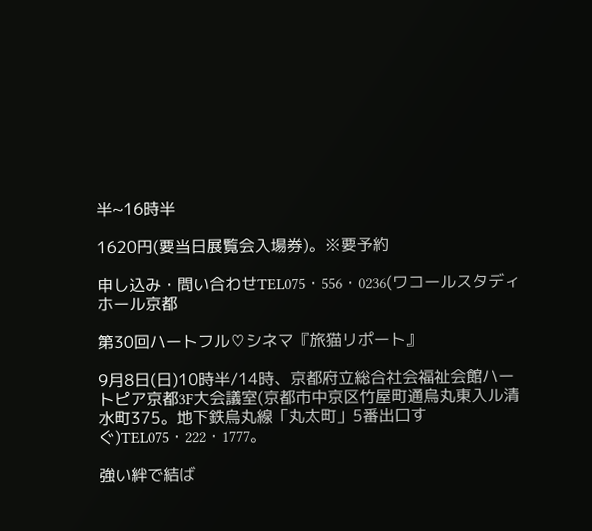半~16時半

1620円(要当日展覧会入場券)。※要予約

申し込み・問い合わせTEL075・556・0236(ワコールスタディホール京都

第30回ハートフル♡シネマ『旅猫リポート』

9月8日(日)10時半/14時、京都府立総合社会福祉会館ハートピア京都3F大会議室(京都市中京区竹屋町通烏丸東入ル清水町375。地下鉄烏丸線「丸太町」5番出口すぐ)TEL075・222・1777。

強い絆で結ば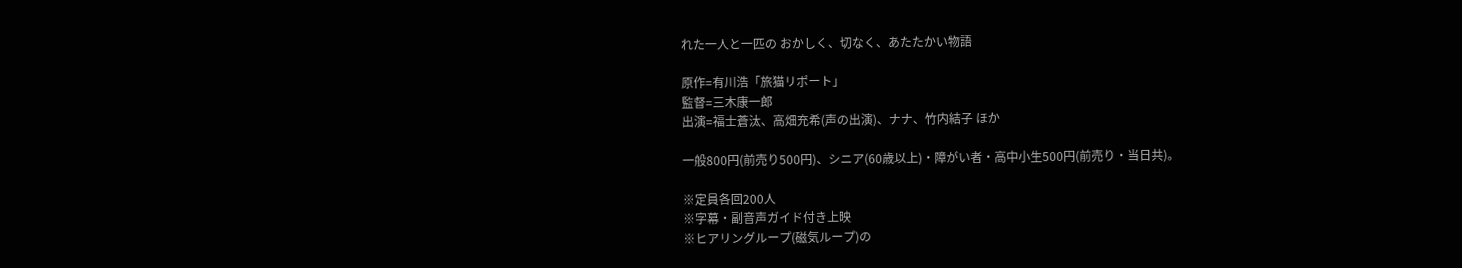れた一人と一匹の おかしく、切なく、あたたかい物語

原作=有川浩「旅猫リポート」
監督=三木康一郎
出演=福士蒼汰、高畑充希(声の出演)、ナナ、竹内結子 ほか

一般800円(前売り500円)、シニア(60歳以上)・障がい者・高中小生500円(前売り・当日共)。

※定員各回200人
※字幕・副音声ガイド付き上映
※ヒアリングループ(磁気ループ)の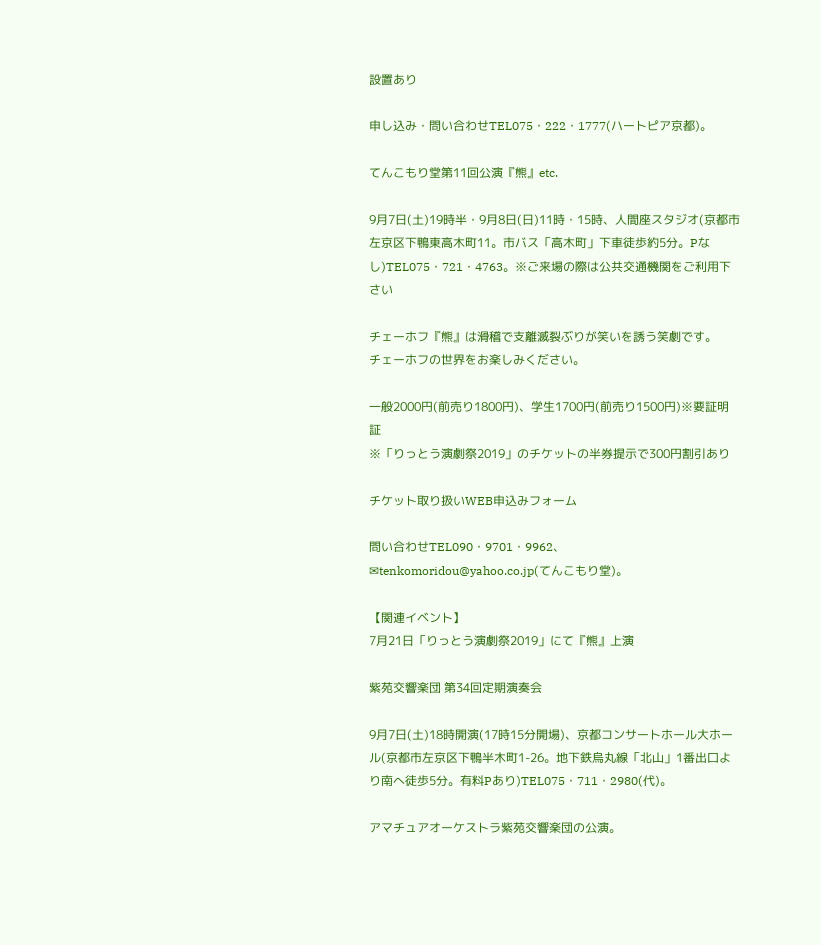設置あり

申し込み・問い合わせTEL075・222・1777(ハートピア京都)。

てんこもり堂第11回公演『熊』etc.

9月7日(土)19時半・9月8日(日)11時・15時、人間座スタジオ(京都市左京区下鴨東高木町11。市バス「高木町」下車徒歩約5分。Pなし)TEL075・721・4763。※ご来場の際は公共交通機関をご利用下さい

チェーホフ『熊』は滑稽で支離滅裂ぶりが笑いを誘う笑劇です。
チェーホフの世界をお楽しみください。

一般2000円(前売り1800円)、学生1700円(前売り1500円)※要証明証
※「りっとう演劇祭2019」のチケットの半券提示で300円割引あり

チケット取り扱いWEB申込みフォーム

問い合わせTEL090・9701・9962、✉tenkomoridou@yahoo.co.jp(てんこもり堂)。

【関連イベント】
7月21日「りっとう演劇祭2019」にて『熊』上演

紫苑交響楽団 第34回定期演奏会

9月7日(土)18時開演(17時15分開場)、京都コンサートホール大ホール(京都市左京区下鴨半木町1-26。地下鉄烏丸線「北山」1番出口より南へ徒歩5分。有料Pあり)TEL075・711・2980(代)。

アマチュアオーケストラ紫苑交響楽団の公演。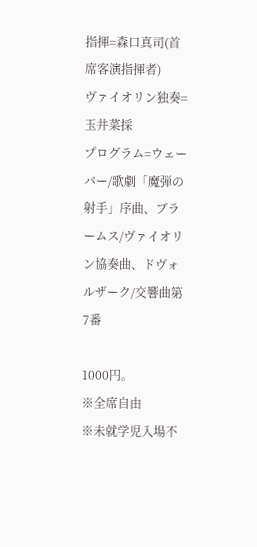指揮=森口真司(首席客演指揮者)
ヴァイオリン独奏=玉井菜採
プログラム=ウェーバー/歌劇「魔弾の射手」序曲、ブラームス/ヴァイオリン協奏曲、ドヴォルザーク/交響曲第7番

1000円。
※全席自由
※未就学児入場不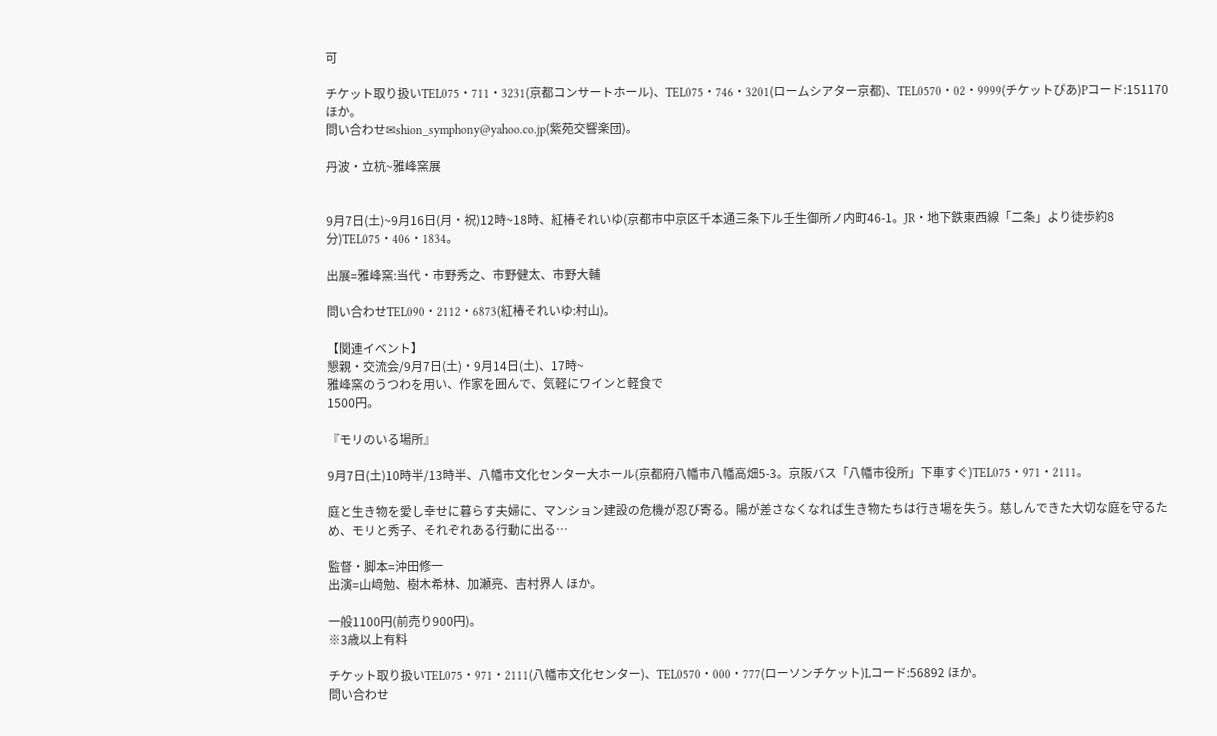可

チケット取り扱いTEL075・711・3231(京都コンサートホール)、TEL075・746・3201(ロームシアター京都)、TEL0570・02・9999(チケットぴあ)Pコード:151170 ほか。
問い合わせ✉shion_symphony@yahoo.co.jp(紫苑交響楽団)。

丹波・立杭~雅峰窯展


9月7日(土)~9月16日(月・祝)12時~18時、紅椿それいゆ(京都市中京区千本通三条下ル壬生御所ノ内町46-1。JR・地下鉄東西線「二条」より徒歩約8分)TEL075・406・1834。

出展=雅峰窯:当代・市野秀之、市野健太、市野大輔

問い合わせTEL090・2112・6873(紅椿それいゆ:村山)。

【関連イベント】
懇親・交流会/9月7日(土)・9月14日(土)、17時~
雅峰窯のうつわを用い、作家を囲んで、気軽にワインと軽食で
1500円。

『モリのいる場所』

9月7日(土)10時半/13時半、八幡市文化センター大ホール(京都府八幡市八幡高畑5-3。京阪バス「八幡市役所」下車すぐ)TEL075・971・2111。

庭と生き物を愛し幸せに暮らす夫婦に、マンション建設の危機が忍び寄る。陽が差さなくなれば生き物たちは行き場を失う。慈しんできた大切な庭を守るため、モリと秀子、それぞれある行動に出る…

監督・脚本=沖田修一
出演=山﨑勉、樹木希林、加瀬亮、吉村界人 ほか。

一般1100円(前売り900円)。
※3歳以上有料

チケット取り扱いTEL075・971・2111(八幡市文化センター)、TEL0570・000・777(ローソンチケット)Lコード:56892 ほか。
問い合わせ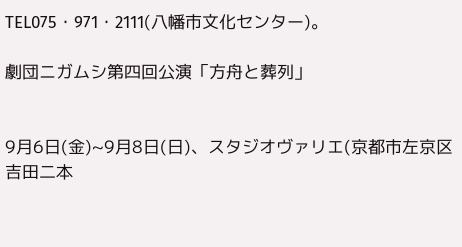TEL075・971・2111(八幡市文化センター)。

劇団ニガムシ第四回公演「方舟と葬列」


9月6日(金)~9月8日(日)、スタジオヴァリエ(京都市左京区吉田二本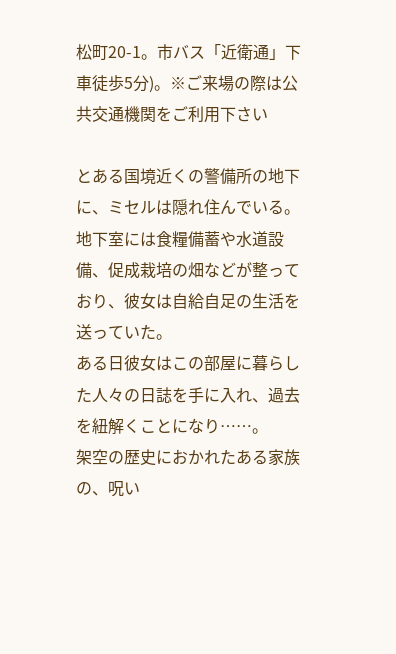松町20-1。市バス「近衛通」下車徒歩5分)。※ご来場の際は公共交通機関をご利用下さい

とある国境近くの警備所の地下に、ミセルは隠れ住んでいる。
地下室には食糧備蓄や水道設備、促成栽培の畑などが整っており、彼女は自給自足の生活を送っていた。
ある日彼女はこの部屋に暮らした人々の日誌を手に入れ、過去を紐解くことになり……。
架空の歴史におかれたある家族の、呪い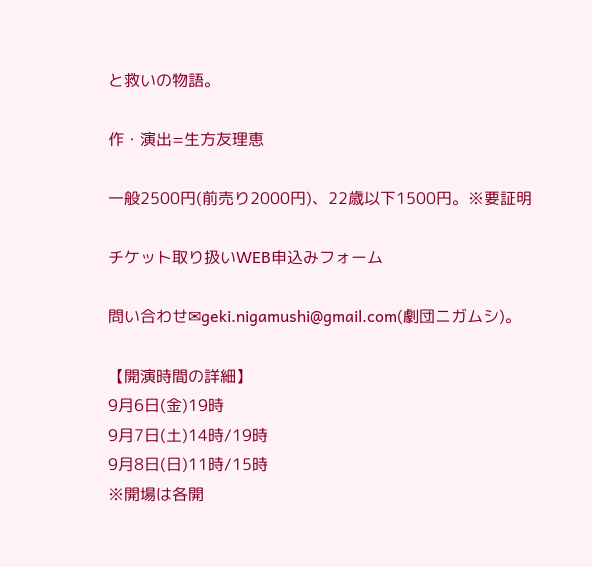と救いの物語。

作・演出=生方友理恵

一般2500円(前売り2000円)、22歳以下1500円。※要証明

チケット取り扱いWEB申込みフォーム

問い合わせ✉geki.nigamushi@gmail.com(劇団ニガムシ)。

【開演時間の詳細】
9月6日(金)19時
9月7日(土)14時/19時
9月8日(日)11時/15時
※開場は各開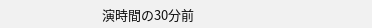演時間の30分前